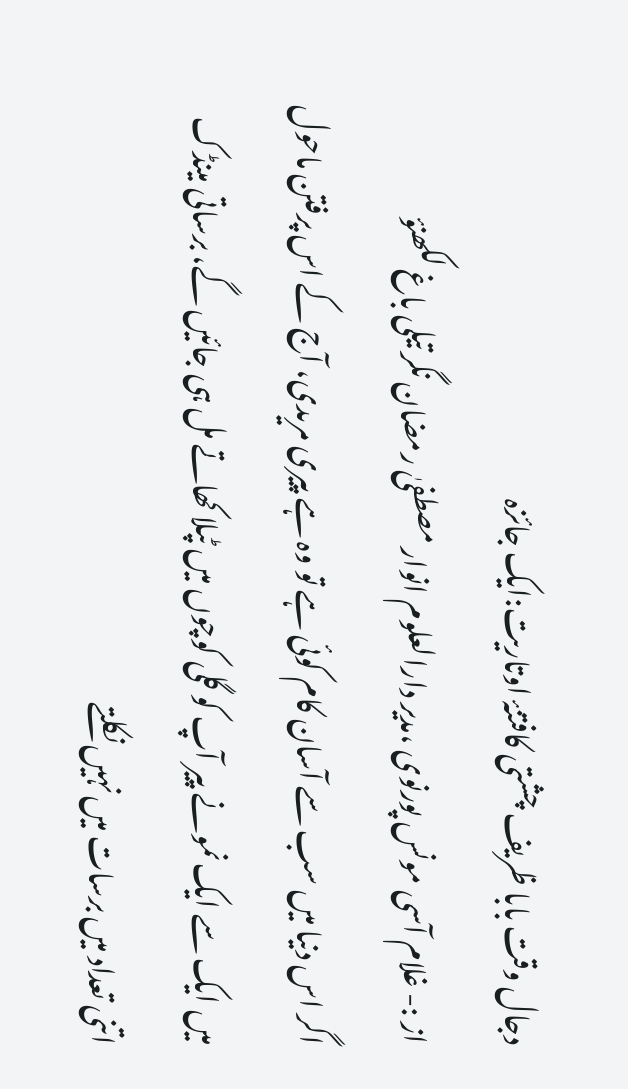دجال وقت بابا ظریف چشتی کافتنۂ اوتاریت:ایک جائزہ
از :- غلام آسی مونس پورنوی ،مدیر دارالعلوم انوار مصطفیٰ رمضان نگر تیلی باغ لکھنؤ
اگر اس دنیا میں سب سے آسان کام کوئی ہے تو وہ ہے پیری مریدی، آج کے اس پرفتن ماحول میں ایک سے ایک نمونے پیر آپ کو گلی کوچوں میں ٹپلا کھاتے مل ہی جائیں گے، برساتی مینڈک اتنی تعداد میں برسات میں نہیں نکلتے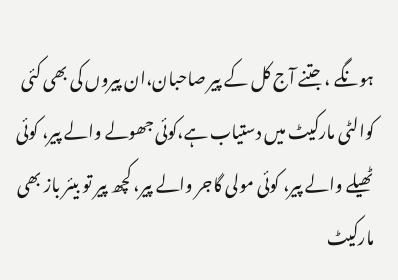ہونگے ، جتنے آج کل کے پیر صاحبان،ان پیروں کی بھی کئی کوالٹی مارکیٹ میں دستیاب ہے،کوئی جھولے والے پیر، کوئی ٹھیلے والے پیر، کوئی مولی گاجر والے پیر، کچھ پیر تو بیئر باز بھی مارکیٹ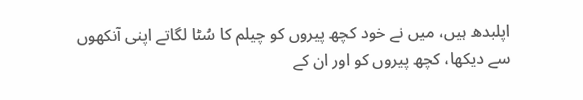اپلبدھ ہیں، میں نے خود کچھ پیروں کو چیلم کا سُٹا لگاتے اپنی آنکھوں سے دیکھا، کچھ پیروں کو اور ان کے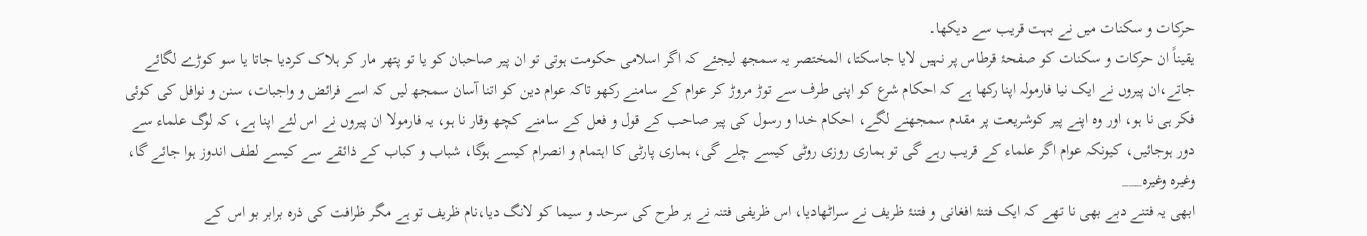حرکات و سکنات میں نے بہت قریب سے دیکھا۔
یقیناً ان حرکات و سکنات کو صفحۂ قرطاس پر نہیں لایا جاسکتا، المختصر یہ سمجھ لیجئے کہ اگر اسلامی حکومت ہوتی تو ان پیر صاحبان کو یا تو پتھر مار کر ہلاک کردیا جاتا یا سو کوڑے لگائے جاتے،ان پیروں نے ایک نیا فارمولہ اپنا رکھا ہے کہ احکام شرع کو اپنی طرف سے توڑ مروڑ کر عوام کے سامنے رکھو تاکہ عوام دین کو اتنا آسان سمجھ لیں کہ اسے فرائض و واجبات، سنن و نوافل کی کوئی فکر ہی نا ہو، اور وہ اپنے پیر کوشریعت پر مقدم سمجھنے لگے، احکام خدا و رسول کی پیر صاحب کے قول و فعل کے سامنے کچھ وقار نا ہو، یہ فارمولا ان پیروں نے اس لئے اپنا ہے، کہ لوگ علماء سے دور ہوجائیں، کیونکہ عوام اگر علماء کے قریب رہے گی تو ہماری روزی روٹی کیسے چلے گی، ہماری پارٹی کا اہتمام و انصرام کیسے ہوگا، شباب و کباب کے ذائقے سے کیسے لطف اندوز ہوا جائے گا، وغیرہ وغیرہ___
ابھی یہ فتنے دبے بھی نا تھے کہ ایک فتنۂ افغانی و فتنۂ ظریف نے سراٹھادیا، اس ظریفی فتنہ نے ہر طرح کی سرحد و سیما کو لانگ دیا،نام ظریف تو ہے مگر ظرافت کی ذرہ برابر بو اس کے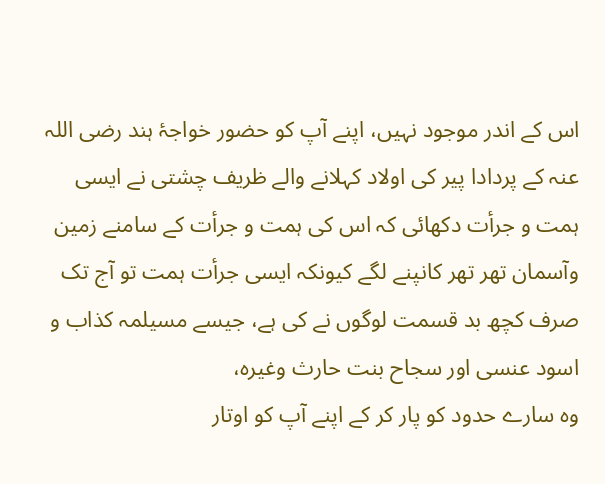اس کے اندر موجود نہیں، اپنے آپ کو حضور خواجۂ ہند رضی اللہ عنہ کے پردادا پیر کی اولاد کہلانے والے ظریف چشتی نے ایسی ہمت و جرأت دکھائی کہ اس کی ہمت و جرأت کے سامنے زمین وآسمان تھر تھر کانپنے لگے کیونکہ ایسی جرأت ہمت تو آج تک صرف کچھ بد قسمت لوگوں نے کی ہے، جیسے مسیلمہ کذاب و اسود عنسی اور سجاح بنت حارث وغیرہ،
وہ سارے حدود کو پار کر کے اپنے آپ کو اوتار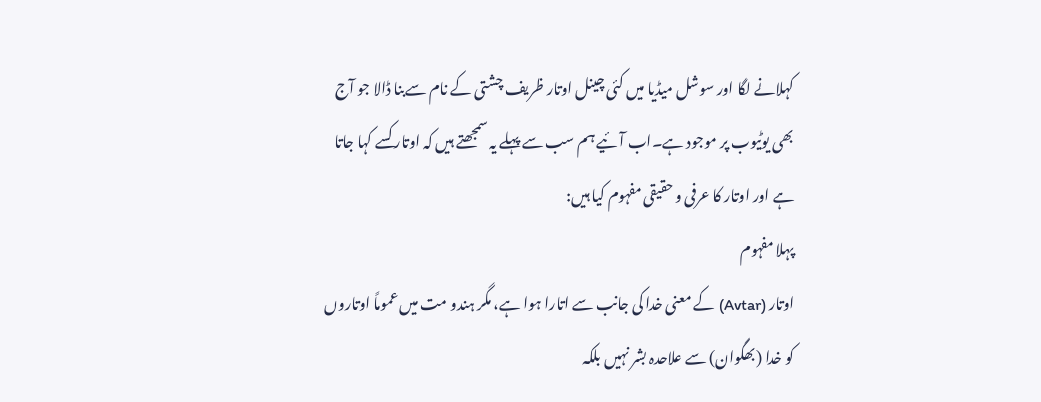کہلانے لگا اور سوشل میڈیا میں کئی چینل اوتار ظریف چشتی کے نام سےبنا ڈالا جو آج بھی یوٹیوب پر موجود ہے۔اب آئیے ہم سب سے پہلے یہ سمجھتے ہیں کہ اوتار کسے کہا جاتا ہے اور اوتار کا عرفی و حقیقی مفہوم کیا ہیں:
پہلا مفہوم
اوتار (Avtar) کے معنی خدا کی جانب سے اتارا ہوا ہے، مگر ہندو مت میں عموماً اوتاروں کو خدا (بھگوان) سے علاحدہ بشر نہیں بلکہ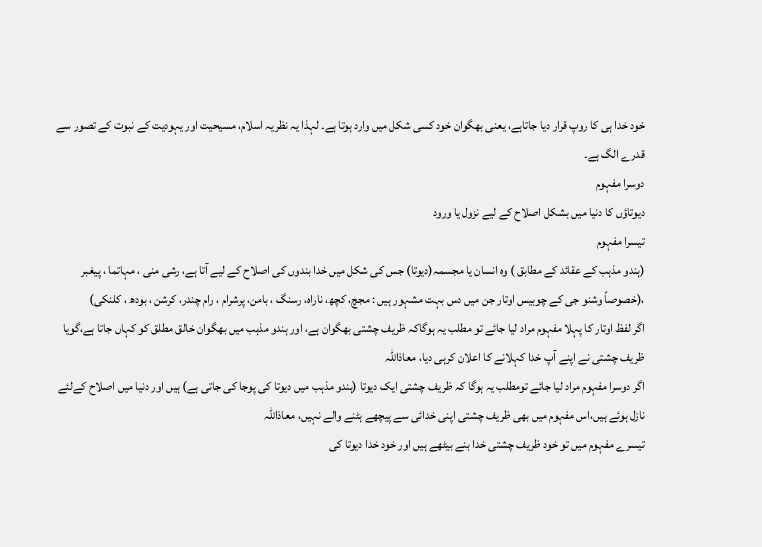خود خدا ہی کا روپ قرار دیا جاتاہے، یعنی بھگوان خود کسی شکل میں وارد ہوتا ہے۔ لہذا یہ نظریہ اسلام، مسیحیت اور یہودیت کے نبوت کے تصور سے قدرے الگ ہے۔
دوسرا مفہوم
دیوتاؤں کا دنیا میں بشکل اصلاح کے لیے نزول یا ورود
تیسرا مفہوم
(ہندو مذہب کے عقائد کے مطابق ) وہ انسان یا مجسمہ(دیوتا) جس کی شکل میں خدا بندوں کی اصلاح کے لیے آتا ہے، رشی منی ، مہاتما ، پیغبر ،(خصوصاً وشنو جی کے چوبیس اوتار جن میں دس بہت مشہور ہیں : مجچ، کچھ، ناراہ، رسنگ ، بامن، پرشرام ، رام چندر، کرشن ، بودھ ، کلنکی)
اگر لفظ اوتار کا پہلا مفہوم مراد لیا جائے تو مطلب یہ ہوگاکہ ظریف چشتی بھگوان ہے، اور ہندو مذہب میں بھگوان خالق مطلق کو کہاں جاتا ہے،گویا ظریف چشتی نے اپنے آپ خدا کہلانے کا اعلان کرہی دیا، معاذاللہ
اگر دوسرا مفہوم مراد لیا جائے تومطلب یہ ہوگا کہ ظریف چشتی ایک دیوتا (ہندو مذہب میں دیوتا کی پوجا کی جاتی ہے) ہیں اور دنیا میں اصلاح کےلئے نازل ہوئے ہیں،اس مفہوم میں بھی ظریف چشتی اپنی خدائی سے پیچھے ہٹنے والے نہیں، معاذاللہ
تیسرے مفہوم میں تو خود ظریف چشتی خدا بنے بیٹھے ہیں اور خود خدا دیوتا کی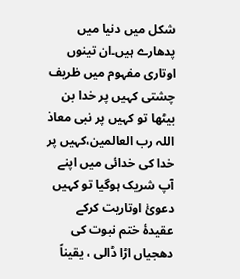شکل میں دنیا میں پدھارے ہیں۔ان تینوں اوتاری مفہوم میں ظریف چشتی کہیں پر خدا بن بیٹھا تو کہیں پر نبی معاذ اللہ رب العالمین،کہیں پر خدا کی خدائی میں اپنے آپ شریک ہوگیا تو کہیں دعویٰٔ اوتاریت کرکے عقیدۂ ختم نبوت کی دھجیاں اڑا ڈالی ، یقیناً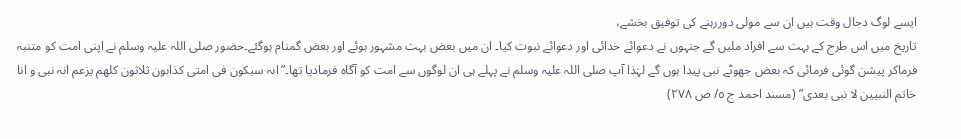ایسے لوگ دجال وقت ہیں ان سے مولی دوررہنے کی توفیق بخشے،
تاریخ میں اس طرح کے بہت سے افراد ملیں گے جنہوں نے دعوائے خدائی اور دعوائے نبوت کیا۔ ان میں بعض بہت مشہور ہوئے اور بعض گمنام ہوگئے۔حضور صلی اللہ علیہ وسلم نے اپنی امت کو متنبہ فرماکر پیشن گوئی فرمائی کہ بعض جھوٹے نبی پیدا ہوں گے لہٰذا آپ صلی اللہ علیہ وسلم نے پہلے ہی ان لوگوں سے امت کو آگاہ فرمادیا تھا۔”انہ سیکون فی امتی کذابون ثلاثون کلھم یزعم انہ نبی و انا خاتم النبیین لا نبی بعدی” (مسند احمد ج ٥/ ص ٢٧٨)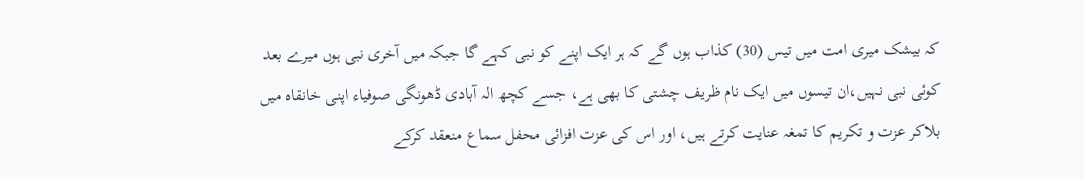کہ بیشک میری امت میں تیس (30) کذاب ہوں گے کہ ہر ایک اپنے کو نبی کہے گا جبکہ میں آخری نبی ہوں میرے بعد کوئی نبی نہیں،ان تیسوں میں ایک نام ظریف چشتی کا بھی ہے، جسے کچھ الہ آبادی ڈھونگی صوفیاء اپنی خانقاہ میں بلاکر عزت و تکریم کا تمغہ عنایت کرتے ہیں، اور اس کی عزت افزائی محفل سماع منعقد کرکے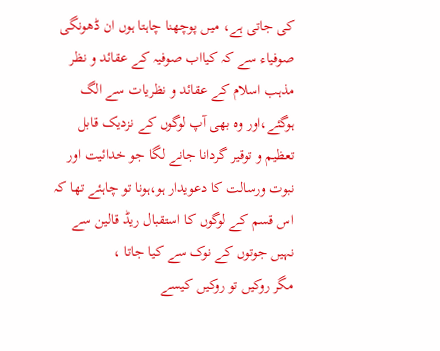کی جاتی ہے، میں پوچھنا چاہتا ہوں ان ڈھونگی صوفیاء سے کہ کیااب صوفیہ کے عقائد و نظر مذہب اسلام کے عقائد و نظریات سے الگ ہوگئے،اور وہ بھی آپ لوگوں کے نزدیک قابل تعظیم و توقیر گردانا جانے لگا جو خدائیت اور نبوت ورسالت کا دعویدار ہو،ہونا تو چاہئے تھا کہ اس قسم کے لوگوں کا استقبال ریڈ قالین سے نہیں جوتوں کے نوک سے کیا جاتا ،
مگر روکیں تو روکیں کیسے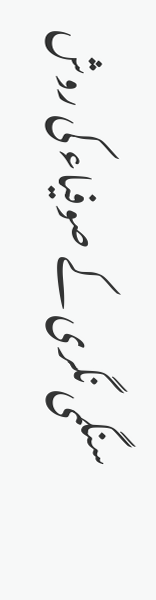سنگمی نگری کے صوفیاء کی روش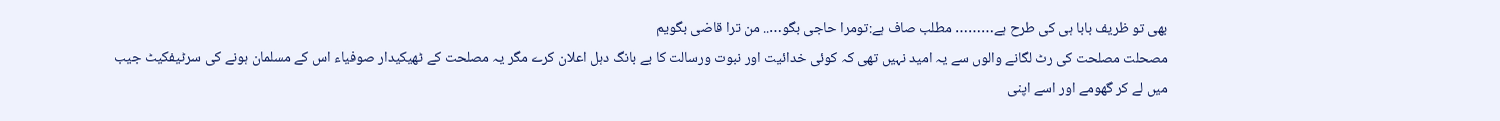بھی تو ظریف بابا ہی کی طرح ہے……… مطلب صاف ہے:تومرا حاجی بگو….. من ترا قاضی بگویم
مصحلت مصلحت کی رٹ لگانے والوں سے یہ امید نہیں تھی کہ کوئی خدائیت اور نبوت ورسالت کا بے بانگ دہل اعلان کرے مگر یہ مصلحت کے ٹھیکیدار صوفیاء اس کے مسلمان ہونے کی سرٹیفکیٹ جیب میں لے کر گھومے اور اسے اپنی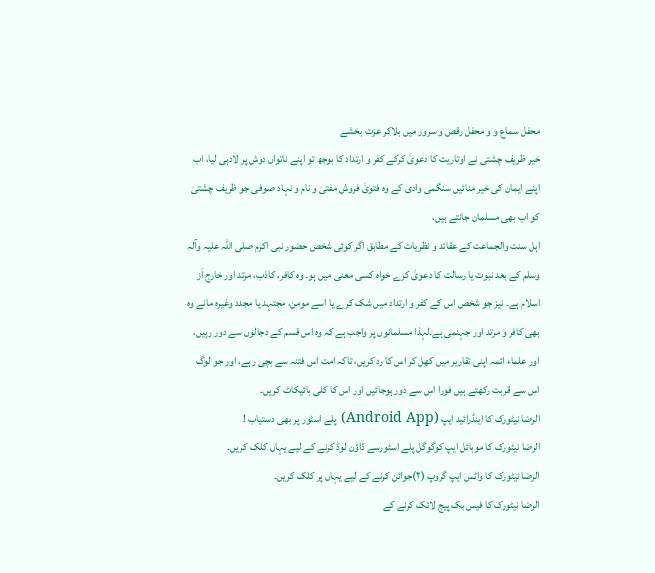محفل سماع و و محفل رقص و سرور میں بلاکر عزت بخشے
خیر ظریف چشتی نے اوتاریت کا دعویٰ کرکے کفر و ارتداد کا بوجھ تو اپنے ناتواں دوش پر لادہی لیا، اب اپنے ایمان کی خیر منائیں سنگمی وادی کے وہ فتویٰ فروش مفتی و نام و نہاد صوفی جو ظریف چشتی کو اب بھی مسلمان جانتے ہیں،
اہل سنت والجماعت کے عقائد و نظریات کے مطابق اگر کوئی شخص حضور نبی اکرم صلی اللہ علیہ وآلہ وسلم کے بعد نبوت یا رسالت کا دعویٰ کرے خواہ کسی معنی میں ہو۔ وہ کافر، کاذب، مرتد اور خارج اَز اسلام ہے۔ نیز جو شخص اس کے کفر و ارتداد میں شک کرے یا اسے مومن، مجتہد یا مجدد وغیرہ مانے وہ بھی کافر و مرتد اور جہنمی ہے۔لہذا مسلمانوں پر واجب ہے کہ وہ اس قسم کے دجالوں سے دور رہیں، اور علماء ائمہ اپنی تقاریر میں کھل کر اس کا رد کریں، تاکہ امت اس فتنہ سے بچی رہے، اور جو لوگ اس سے قربت رکھتے ہیں فورا اس سے دور ہوجائیں اور اس کا کلی بائیکاٹ کریں۔
الرضا نیٹورک کا اینڈرائید ایپ (Android App) پلے اسٹور پر بھی دستیاب !
الرضا نیٹورک کا موبائل ایپ کوگوگل پلے اسٹورسے ڈاؤن لوڈ کرنے کے لیے یہاں کلک کریں۔
الرضا نیٹورک کا واٹس ایپ گروپ (۲)جوائن کرنے کے لیے یہاں پر کلک کریں۔
الرضا نیٹورک کا فیس بک پیج لائک کرنے کے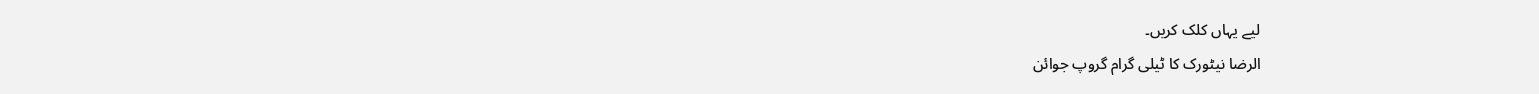لیے یہاں کلک کریں۔
الرضا نیٹورک کا ٹیلی گرام گروپ جوائن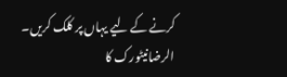کرنے کے لیے یہاں پر کلک کریں۔
الرضانیٹورک کا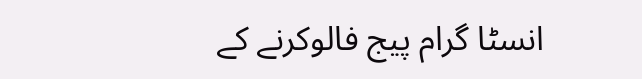انسٹا گرام پیج فالوکرنے کے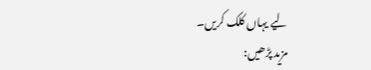لیے یہاں کلک کریں۔
مزید پڑھیں: